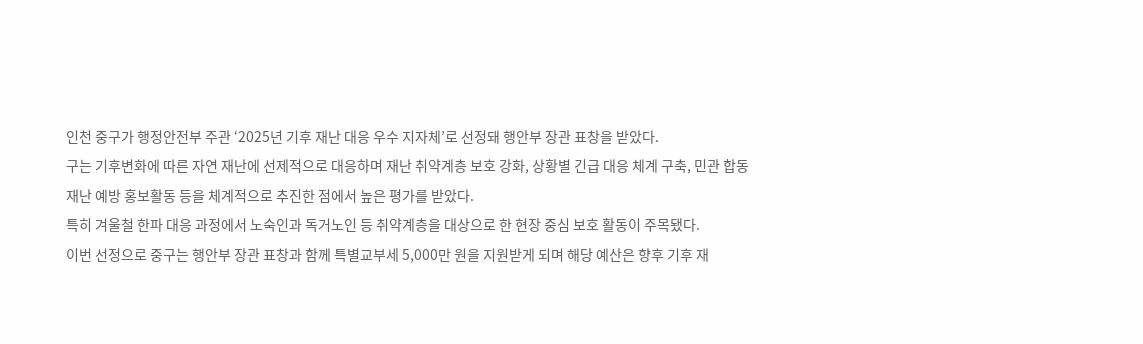인천 중구가 행정안전부 주관 ‘2025년 기후 재난 대응 우수 지자체’로 선정돼 행안부 장관 표창을 받았다.
구는 기후변화에 따른 자연 재난에 선제적으로 대응하며 재난 취약계층 보호 강화, 상황별 긴급 대응 체계 구축, 민관 합동 재난 예방 홍보활동 등을 체계적으로 추진한 점에서 높은 평가를 받았다.
특히 겨울철 한파 대응 과정에서 노숙인과 독거노인 등 취약계층을 대상으로 한 현장 중심 보호 활동이 주목됐다.
이번 선정으로 중구는 행안부 장관 표창과 함께 특별교부세 5,000만 원을 지원받게 되며 해당 예산은 향후 기후 재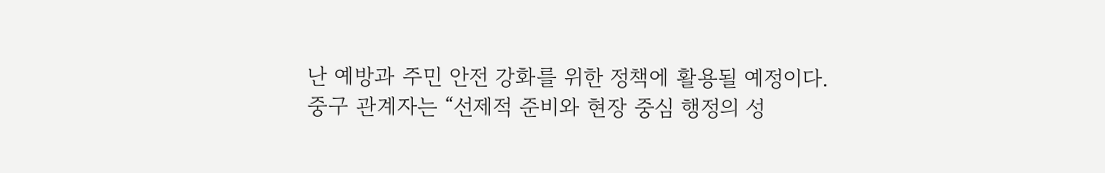난 예방과 주민 안전 강화를 위한 정책에 활용될 예정이다.
중구 관계자는 “선제적 준비와 현장 중심 행정의 성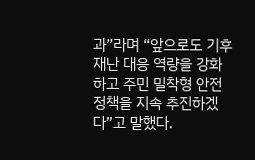과”라며 “앞으로도 기후 재난 대응 역량을 강화하고 주민 밀착형 안전 정책을 지속 추진하겠다”고 말했다.